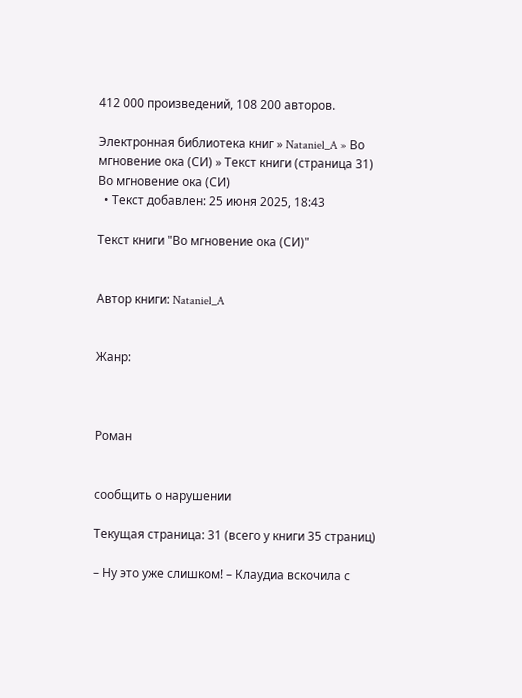412 000 произведений, 108 200 авторов.

Электронная библиотека книг » Nataniel_A » Во мгновение ока (СИ) » Текст книги (страница 31)
Во мгновение ока (СИ)
  • Текст добавлен: 25 июня 2025, 18:43

Текст книги "Во мгновение ока (СИ)"


Автор книги: Nataniel_A


Жанр:



Роман


сообщить о нарушении

Текущая страница: 31 (всего у книги 35 страниц)

– Ну это уже слишком! – Клаудиа вскочила с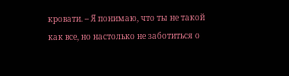кровати. – Я понимаю, что ты не такой как все, но настолько не заботиться о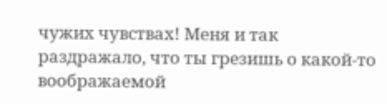чужих чувствах! Меня и так раздражало, что ты грезишь о какой-то воображаемой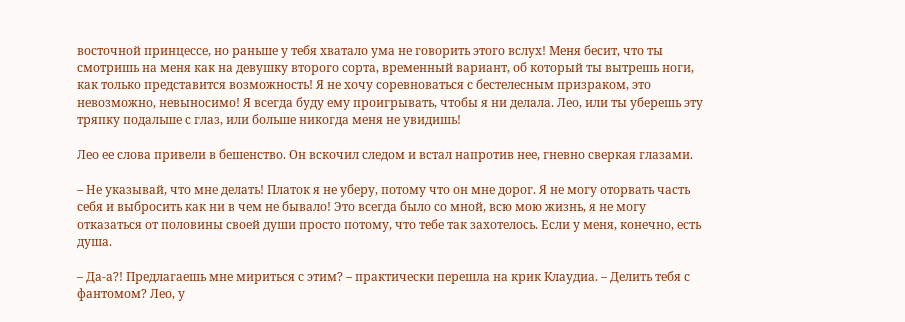восточной принцессе, но раньше у тебя хватало ума не говорить этого вслух! Меня бесит, что ты смотришь на меня как на девушку второго сорта, временный вариант, об который ты вытрешь ноги, как только представится возможность! Я не хочу соревноваться с бестелесным призраком, это невозможно, невыносимо! Я всегда буду ему проигрывать, чтобы я ни делала. Лео, или ты уберешь эту тряпку подальше с глаз, или больше никогда меня не увидишь!

Лео ее слова привели в бешенство. Он вскочил следом и встал напротив нее, гневно сверкая глазами.

– Не указывай, что мне делать! Платок я не уберу, потому что он мне дорог. Я не могу оторвать часть себя и выбросить как ни в чем не бывало! Это всегда было со мной, всю мою жизнь, я не могу отказаться от половины своей души просто потому, что тебе так захотелось. Если у меня, конечно, есть душа.

– Да-а?! Предлагаешь мне мириться с этим? – практически перешла на крик Клаудиа. – Делить тебя с фантомом? Лео, у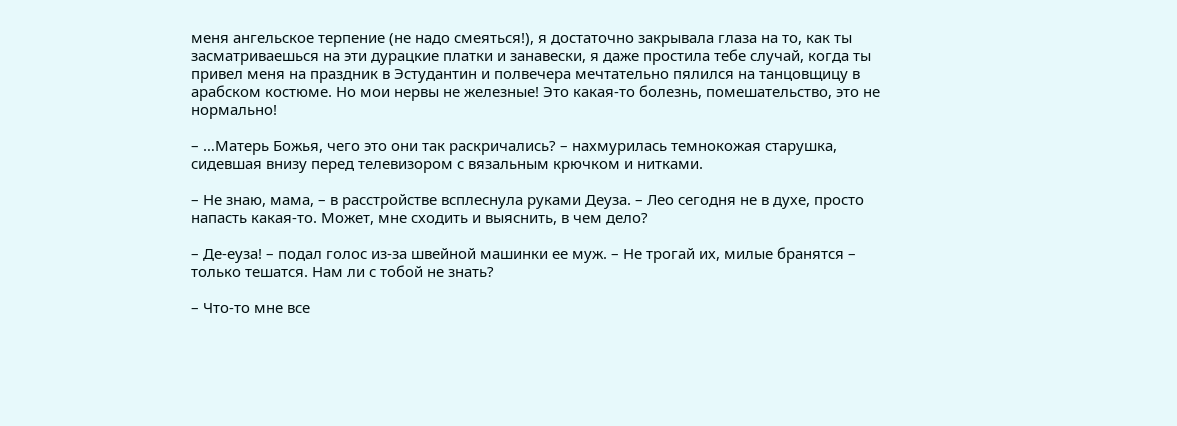меня ангельское терпение (не надо смеяться!), я достаточно закрывала глаза на то, как ты засматриваешься на эти дурацкие платки и занавески, я даже простила тебе случай, когда ты привел меня на праздник в Эстудантин и полвечера мечтательно пялился на танцовщицу в арабском костюме. Но мои нервы не железные! Это какая-то болезнь, помешательство, это не нормально!

– …Матерь Божья, чего это они так раскричались? – нахмурилась темнокожая старушка, сидевшая внизу перед телевизором с вязальным крючком и нитками.

– Не знаю, мама, – в расстройстве всплеснула руками Деуза. – Лео сегодня не в духе, просто напасть какая-то. Может, мне сходить и выяснить, в чем дело?

– Де-еуза! – подал голос из-за швейной машинки ее муж. – Не трогай их, милые бранятся – только тешатся. Нам ли с тобой не знать?

– Что-то мне все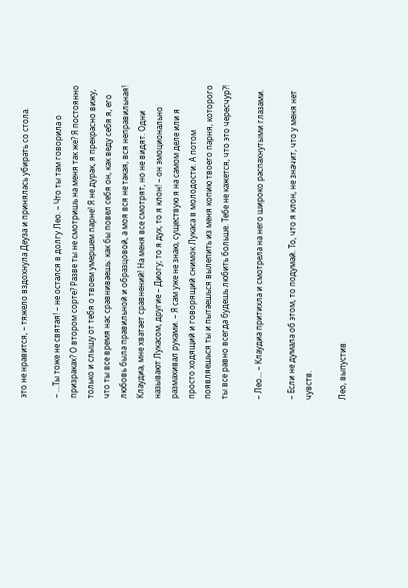это не нравится, – тяжело вздохнула Деуза и принялась убирать со стола.

– …Ты тоже не святая! – не остался в долгу Лео. – Что ты там говорила о призраках? О втором сорте? Разве ты не смотришь на меня так же? Я постоянно только и слышу от тебя о твоем умершем парне! Я не дурак, я прекрасно вижу, что ты все время нас сравниваешь: как бы повел себя он, как веду себя я, его любовь была правильной и образцовой, а моя вся не такая, вся неправильная! Клаудиа, мне хватает сравнений! На меня все смотрят, но не видят. Одни называют Лукасом, другие – Диогу; то я дух, то я клон! – он эмоционально размахивал руками. – Я сам уже не знаю, существую я на самом деле или я просто ходящий и говорящий снимок Лукаса в молодости. А потом появляешься ты и пытаешься вылепить из меня копию твоего парня, которого ты все равно всегда будешь любить больше. Тебе не кажется, что это чересчур?!

– Лео… – Клаудиа притихла и смотрела на него широко распахнутыми глазами.

– Если не думала об этом, то подумай. То, что я клон, не значит, что у меня нет чувств.

Лео, выпустив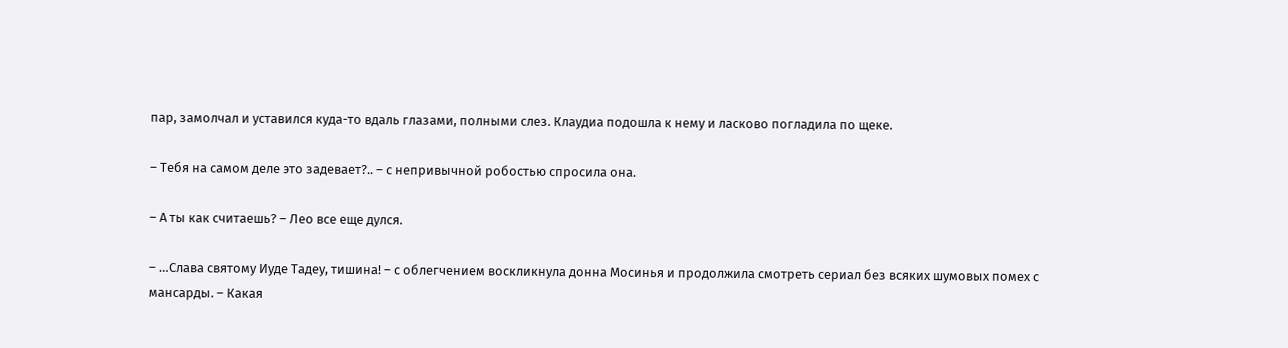пар, замолчал и уставился куда-то вдаль глазами, полными слез. Клаудиа подошла к нему и ласково погладила по щеке.

– Тебя на самом деле это задевает?.. – с непривычной робостью спросила она.

– А ты как считаешь? – Лео все еще дулся.

– …Слава святому Иуде Тадеу, тишина! – с облегчением воскликнула донна Мосинья и продолжила смотреть сериал без всяких шумовых помех с мансарды. – Какая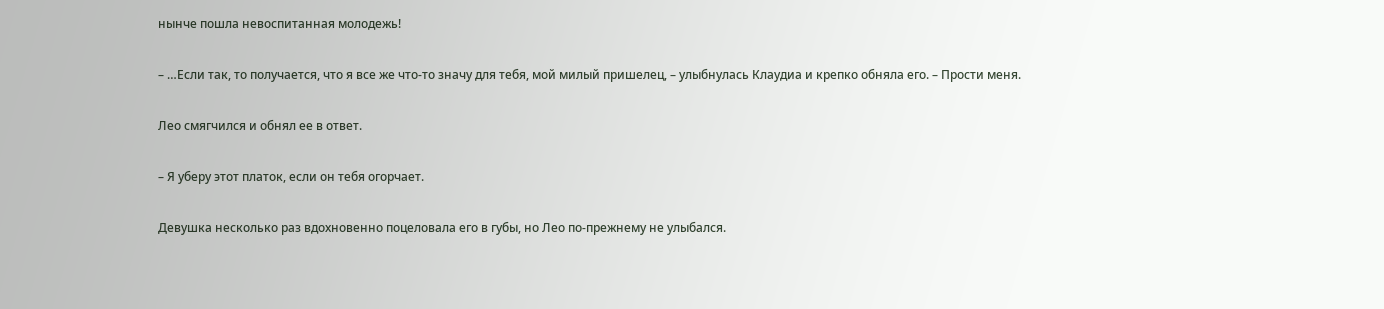нынче пошла невоспитанная молодежь!

– …Если так, то получается, что я все же что-то значу для тебя, мой милый пришелец, – улыбнулась Клаудиа и крепко обняла его. – Прости меня.

Лео смягчился и обнял ее в ответ.

– Я уберу этот платок, если он тебя огорчает.

Девушка несколько раз вдохновенно поцеловала его в губы, но Лео по-прежнему не улыбался.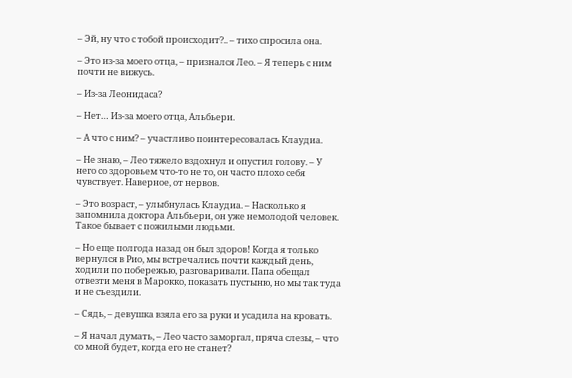– Эй, ну что с тобой происходит?.. – тихо спросила она.

– Это из-за моего отца, – признался Лео. – Я теперь с ним почти не вижусь.

– Из-за Леонидаса?

– Нет… Из-за моего отца, Альбьери.

– А что с ним? – участливо поинтересовалась Клаудиа.

– Не знаю, – Лео тяжело вздохнул и опустил голову. – У него со здоровьем что-то не то, он часто плохо себя чувствует. Наверное, от нервов.

– Это возраст, – улыбнулась Клаудиа. – Насколько я запомнила доктора Альбьери, он уже немолодой человек. Такое бывает с пожилыми людьми.

– Но еще полгода назад он был здоров! Когда я только вернулся в Рио, мы встречались почти каждый день, ходили по побережью, разговаривали. Папа обещал отвезти меня в Марокко, показать пустыню, но мы так туда и не съездили.

– Сядь, – девушка взяла его за руки и усадила на кровать.

– Я начал думать, – Лео часто заморгал, пряча слезы, – что со мной будет, когда его не станет?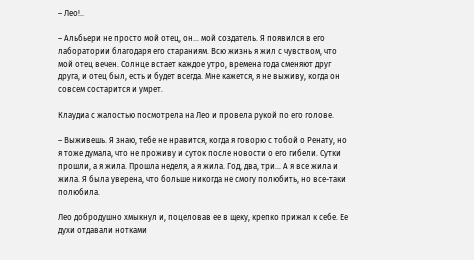– Лео!..

– Альбьери не просто мой отец, он… мой создатель. Я появился в его лаборатории благодаря его стараниям. Всю жизнь я жил с чувством, что мой отец вечен. Солнце встает каждое утро, времена года сменяют друг друга, и отец был, есть и будет всегда. Мне кажется, я не выживу, когда он совсем состарится и умрет.

Клаудиа с жалостью посмотрела на Лео и провела рукой по его голове.

– Выживешь. Я знаю, тебе не нравится, когда я говорю с тобой о Ренату, но я тоже думала, что не проживу и суток после новости о его гибели. Сутки прошли, а я жила. Прошла неделя, а я жила. Год, два, три… А я все жила и жила. Я была уверена, что больше никогда не смогу полюбить, но все-таки полюбила.

Лео добродушно хмыкнул и, поцеловав ее в щеку, крепко прижал к себе. Ее духи отдавали нотками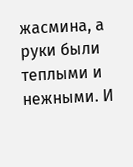жасмина, а руки были теплыми и нежными. И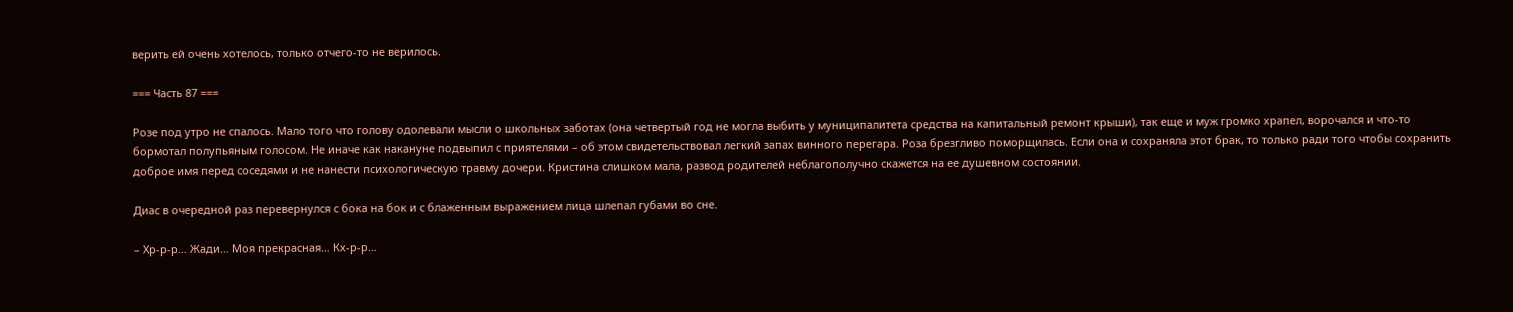верить ей очень хотелось, только отчего-то не верилось.

=== Часть 87 ===

Розе под утро не спалось. Мало того что голову одолевали мысли о школьных заботах (она четвертый год не могла выбить у муниципалитета средства на капитальный ремонт крыши), так еще и муж громко храпел, ворочался и что-то бормотал полупьяным голосом. Не иначе как накануне подвыпил с приятелями – об этом свидетельствовал легкий запах винного перегара. Роза брезгливо поморщилась. Если она и сохраняла этот брак, то только ради того чтобы сохранить доброе имя перед соседями и не нанести психологическую травму дочери. Кристина слишком мала, развод родителей неблагополучно скажется на ее душевном состоянии.

Диас в очередной раз перевернулся с бока на бок и с блаженным выражением лица шлепал губами во сне.

– Хр-р-р… Жади… Моя прекрасная… Кх-р-р…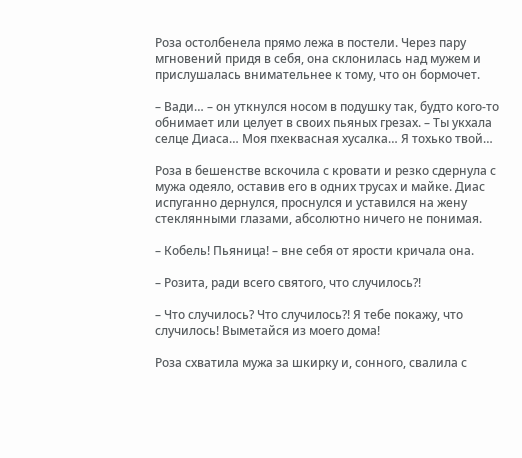Роза остолбенела прямо лежа в постели. Через пару мгновений придя в себя, она склонилась над мужем и прислушалась внимательнее к тому, что он бормочет.

– Вади… – он уткнулся носом в подушку так, будто кого-то обнимает или целует в своих пьяных грезах. – Ты укхала селце Диаса… Моя пхеквасная хусалка… Я тохько твой…

Роза в бешенстве вскочила с кровати и резко сдернула с мужа одеяло, оставив его в одних трусах и майке. Диас испуганно дернулся, проснулся и уставился на жену стеклянными глазами, абсолютно ничего не понимая.

– Кобель! Пьяница! – вне себя от ярости кричала она.

– Розита, ради всего святого, что случилось?!

– Что случилось? Что случилось?! Я тебе покажу, что случилось! Выметайся из моего дома!

Роза схватила мужа за шкирку и, сонного, свалила с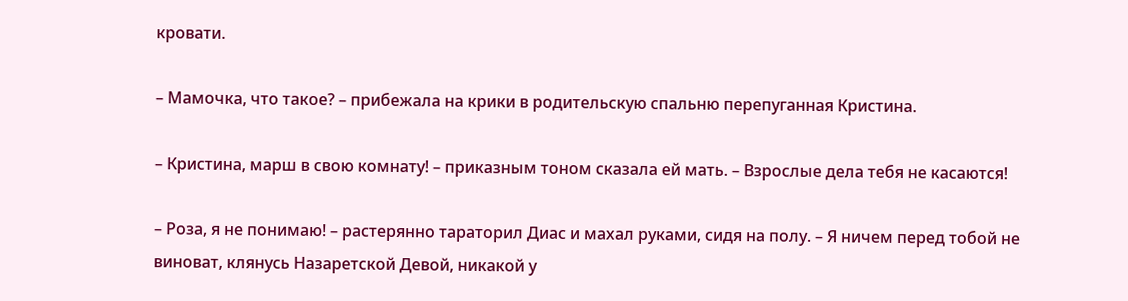кровати.

– Мамочка, что такое? – прибежала на крики в родительскую спальню перепуганная Кристина.

– Кристина, марш в свою комнату! – приказным тоном сказала ей мать. – Взрослые дела тебя не касаются!

– Роза, я не понимаю! – растерянно тараторил Диас и махал руками, сидя на полу. – Я ничем перед тобой не виноват, клянусь Назаретской Девой, никакой у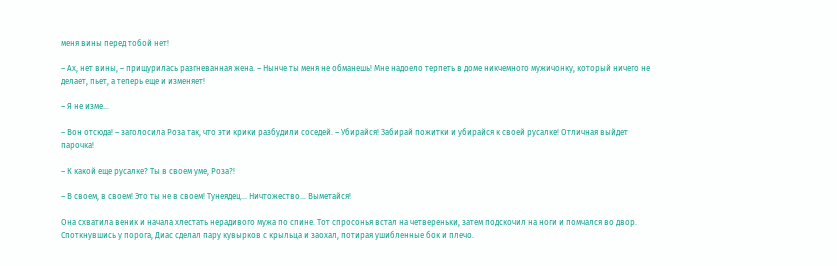меня вины перед тобой нет!

– Ах, нет вины, – прищурилась разгневанная жена. – Нынче ты меня не обманешь! Мне надоело терпеть в доме никчемного мужичонку, который ничего не делает, пьет, а теперь еще и изменяет!

– Я не изме…

– Вон отсюда! – заголосила Роза так, что эти крики разбудили соседей. – Убирайся! Забирай пожитки и убирайся к своей русалке! Отличная выйдет парочка!

– К какой еще русалке? Ты в своем уме, Роза?!

– В своем, в своем! Это ты не в своем! Тунеядец… Ничтожество… Выметайся!

Она схватила веник и начала хлестать нерадивого мужа по спине. Тот спросонья встал на четвереньки, затем подскочил на ноги и помчался во двор. Споткнувшись у порога, Диас сделал пару кувырков с крыльца и заохал, потирая ушибленные бок и плечо.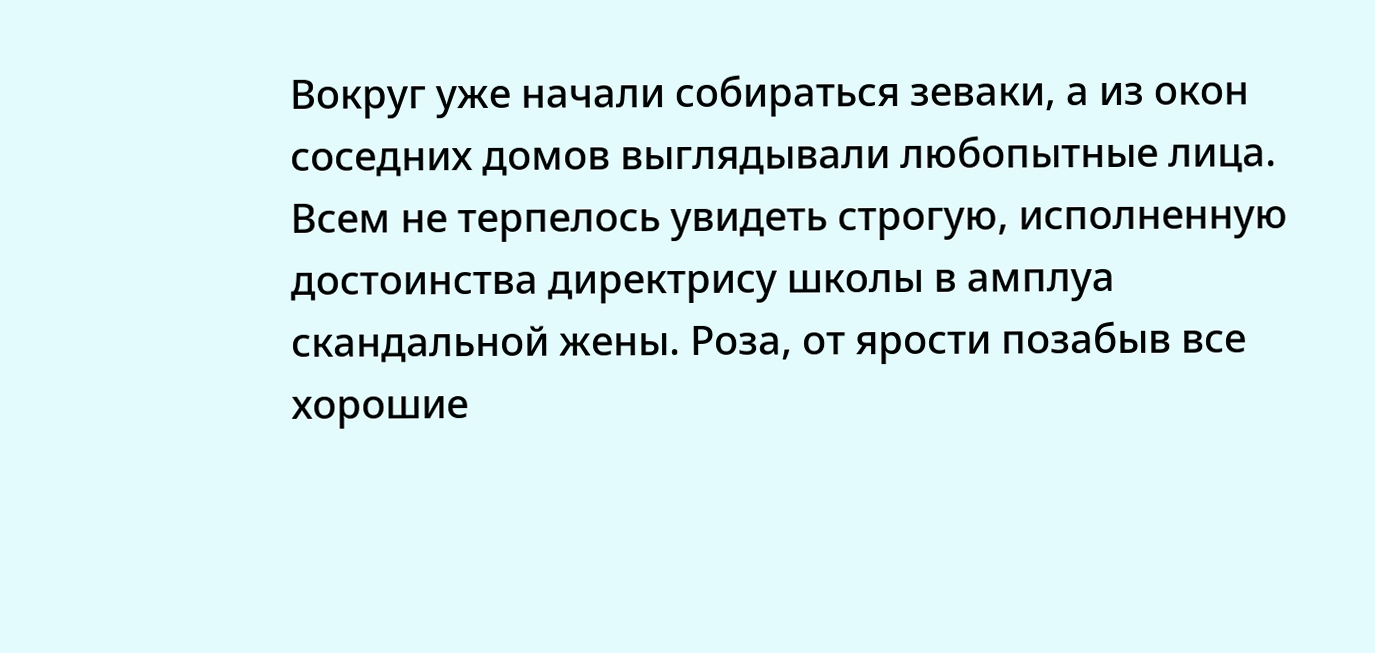Вокруг уже начали собираться зеваки, а из окон соседних домов выглядывали любопытные лица. Всем не терпелось увидеть строгую, исполненную достоинства директрису школы в амплуа скандальной жены. Роза, от ярости позабыв все хорошие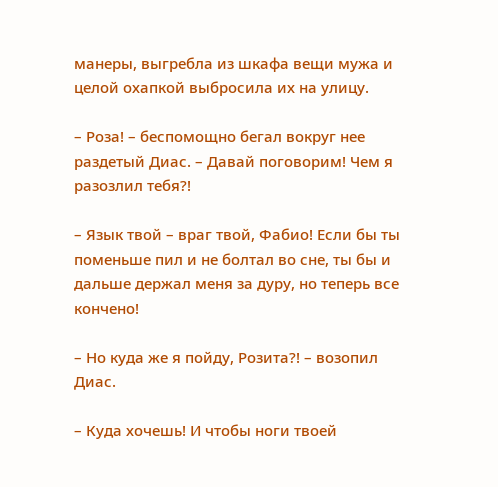манеры, выгребла из шкафа вещи мужа и целой охапкой выбросила их на улицу.

– Роза! – беспомощно бегал вокруг нее раздетый Диас. – Давай поговорим! Чем я разозлил тебя?!

– Язык твой – враг твой, Фабио! Если бы ты поменьше пил и не болтал во сне, ты бы и дальше держал меня за дуру, но теперь все кончено!

– Но куда же я пойду, Розита?! – возопил Диас.

– Куда хочешь! И чтобы ноги твоей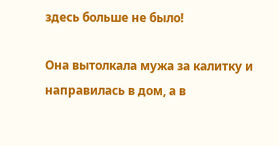здесь больше не было!

Она вытолкала мужа за калитку и направилась в дом, а в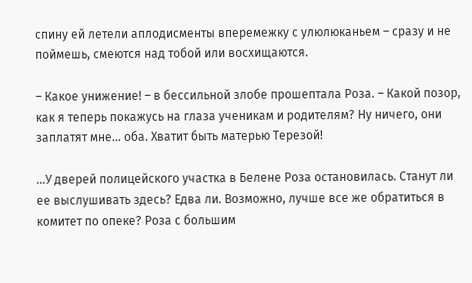спину ей летели аплодисменты вперемежку с улюлюканьем – сразу и не поймешь, смеются над тобой или восхищаются.

– Какое унижение! – в бессильной злобе прошептала Роза. – Какой позор, как я теперь покажусь на глаза ученикам и родителям? Ну ничего, они заплатят мне… оба. Хватит быть матерью Терезой!

…У дверей полицейского участка в Белене Роза остановилась. Станут ли ее выслушивать здесь? Едва ли. Возможно, лучше все же обратиться в комитет по опеке? Роза с большим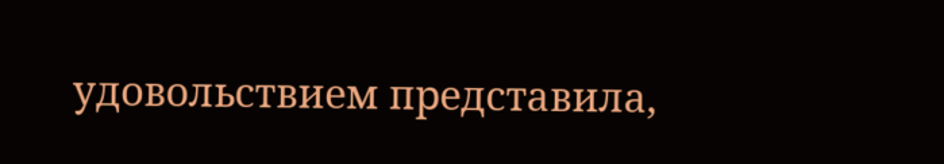удовольствием представила,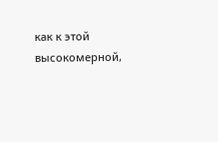как к этой высокомерной,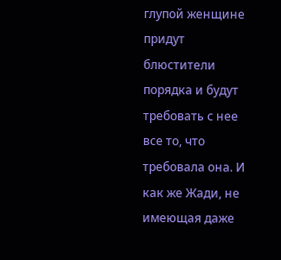глупой женщине придут блюстители порядка и будут требовать с нее все то, что требовала она. И как же Жади, не имеющая даже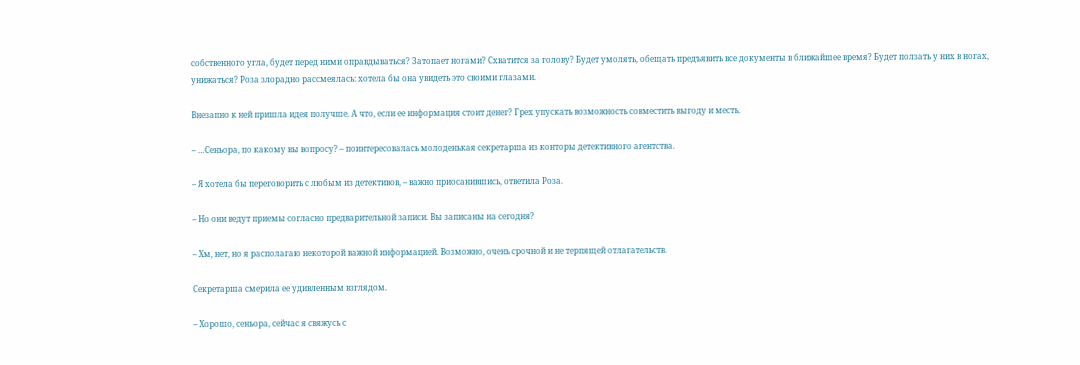собственного угла, будет перед ними оправдываться? Затопает ногами? Схватится за голову? Будет умолять, обещать предъявить все документы в ближайшее время? Будет ползать у них в ногах, унижаться? Роза злорадно рассмеялась: хотела бы она увидеть это своими глазами.

Внезапно к ней пришла идея получше. А что, если ее информация стоит денег? Грех упускать возможность совместить выгоду и месть.

– …Сеньора, по какому вы вопросу? – поинтересовалась молоденькая секретарша из конторы детективного агентства.

– Я хотела бы переговорить с любым из детективов, – важно приосанившись, ответила Роза.

– Но они ведут приемы согласно предварительной записи. Вы записаны на сегодня?

– Хм, нет, но я располагаю некоторой важной информацией. Возможно, очень срочной и не терпящей отлагательств.

Секретарша смерила ее удивленным взглядом.

– Хорошо, сеньора, сейчас я свяжусь с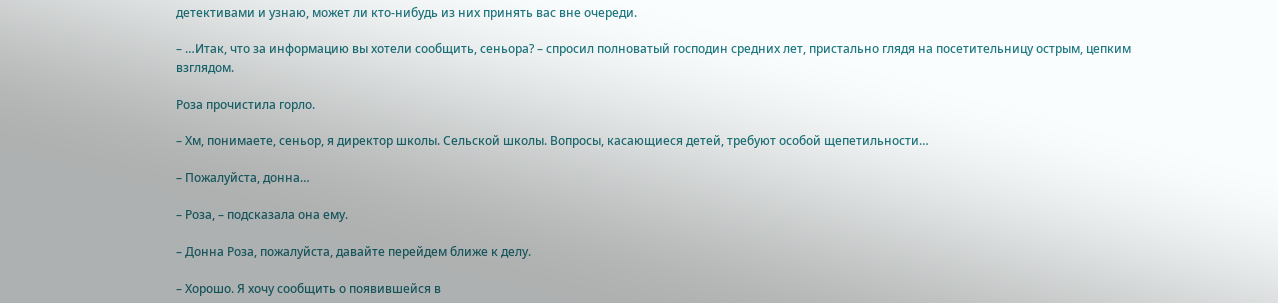детективами и узнаю, может ли кто-нибудь из них принять вас вне очереди.

– …Итак, что за информацию вы хотели сообщить, сеньора? – спросил полноватый господин средних лет, пристально глядя на посетительницу острым, цепким взглядом.

Роза прочистила горло.

– Хм, понимаете, сеньор, я директор школы. Сельской школы. Вопросы, касающиеся детей, требуют особой щепетильности…

– Пожалуйста, донна…

– Роза, – подсказала она ему.

– Донна Роза, пожалуйста, давайте перейдем ближе к делу.

– Хорошо. Я хочу сообщить о появившейся в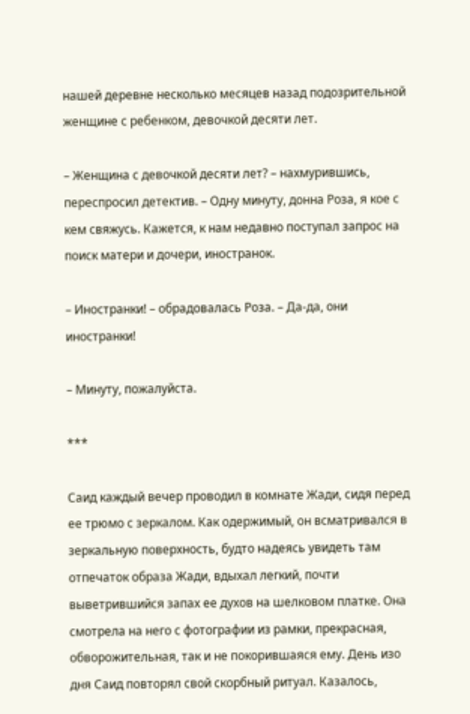нашей деревне несколько месяцев назад подозрительной женщине с ребенком, девочкой десяти лет.

– Женщина с девочкой десяти лет? – нахмурившись, переспросил детектив. – Одну минуту, донна Роза, я кое с кем свяжусь. Кажется, к нам недавно поступал запрос на поиск матери и дочери, иностранок.

– Иностранки! – обрадовалась Роза. – Да-да, они иностранки!

– Минуту, пожалуйста.

***

Саид каждый вечер проводил в комнате Жади, сидя перед ее трюмо с зеркалом. Как одержимый, он всматривался в зеркальную поверхность, будто надеясь увидеть там отпечаток образа Жади, вдыхал легкий, почти выветрившийся запах ее духов на шелковом платке. Она смотрела на него с фотографии из рамки, прекрасная, обворожительная, так и не покорившаяся ему. День изо дня Саид повторял свой скорбный ритуал. Казалось,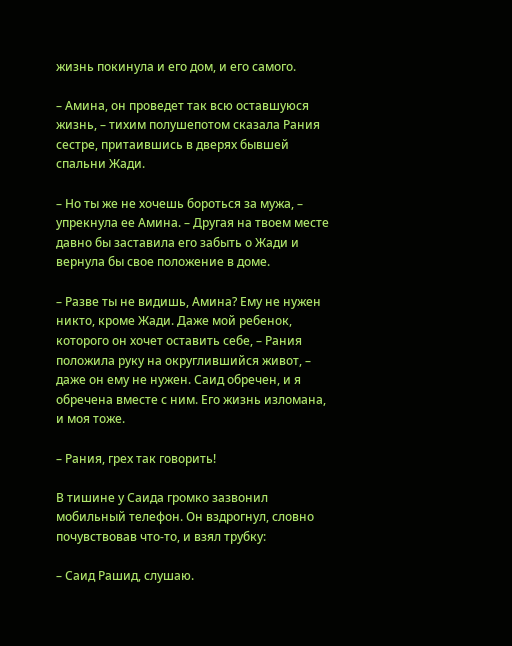жизнь покинула и его дом, и его самого.

– Амина, он проведет так всю оставшуюся жизнь, – тихим полушепотом сказала Рания сестре, притаившись в дверях бывшей спальни Жади.

– Но ты же не хочешь бороться за мужа, – упрекнула ее Амина. – Другая на твоем месте давно бы заставила его забыть о Жади и вернула бы свое положение в доме.

– Разве ты не видишь, Амина? Ему не нужен никто, кроме Жади. Даже мой ребенок, которого он хочет оставить себе, – Рания положила руку на округлившийся живот, – даже он ему не нужен. Саид обречен, и я обречена вместе с ним. Его жизнь изломана, и моя тоже.

– Рания, грех так говорить!

В тишине у Саида громко зазвонил мобильный телефон. Он вздрогнул, словно почувствовав что-то, и взял трубку:

– Саид Рашид, слушаю.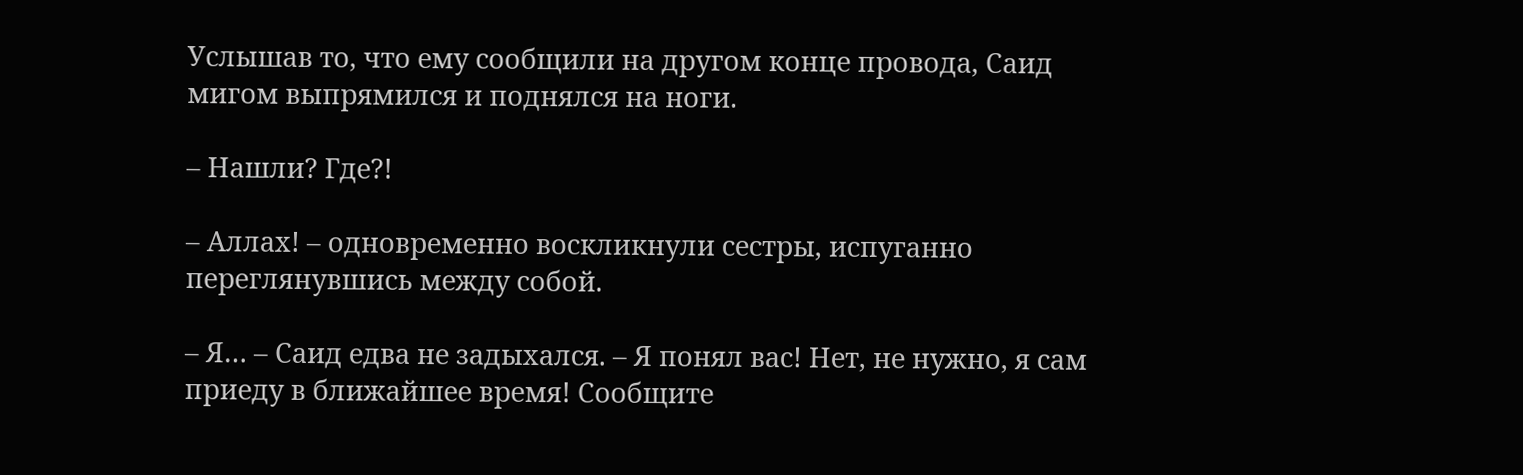Услышав то, что ему сообщили на другом конце провода, Саид мигом выпрямился и поднялся на ноги.

– Нашли? Где?!

– Аллах! – одновременно воскликнули сестры, испуганно переглянувшись между собой.

– Я… – Саид едва не задыхался. – Я понял вас! Нет, не нужно, я сам приеду в ближайшее время! Сообщите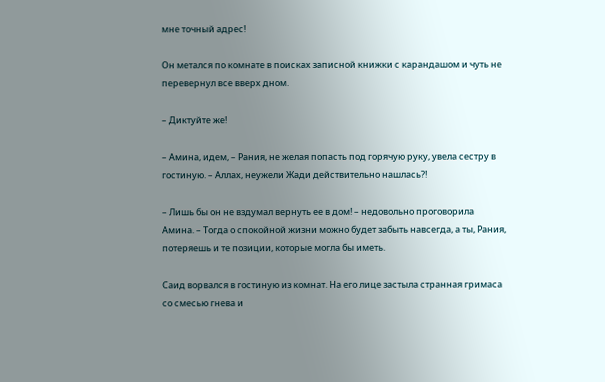мне точный адрес!

Он метался по комнате в поисках записной книжки с карандашом и чуть не перевернул все вверх дном.

– Диктуйте же!

– Амина, идем, – Рания, не желая попасть под горячую руку, увела сестру в гостиную. – Аллах, неужели Жади действительно нашлась?!

– Лишь бы он не вздумал вернуть ее в дом! – недовольно проговорила Амина. – Тогда о спокойной жизни можно будет забыть навсегда, а ты, Рания, потеряешь и те позиции, которые могла бы иметь.

Саид ворвался в гостиную из комнат. На его лице застыла странная гримаса со смесью гнева и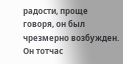радости, проще говоря, он был чрезмерно возбужден. Он тотчас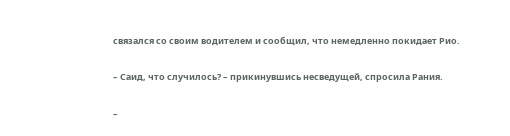связался со своим водителем и сообщил, что немедленно покидает Рио.

– Саид, что случилось? – прикинувшись несведущей, спросила Рания.

–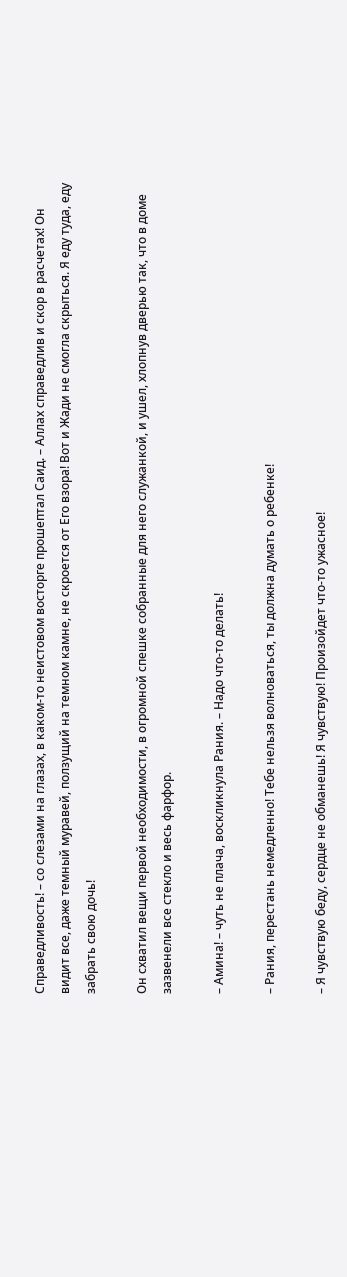Справедливость! – со слезами на глазах, в каком-то неистовом восторге прошептал Саид. – Аллах справедлив и скор в расчетах! Он видит все, даже темный муравей, ползущий на темном камне, не скроется от Его взора! Вот и Жади не смогла скрыться. Я еду туда, еду забрать свою дочь!

Он схватил вещи первой необходимости, в огромной спешке собранные для него служанкой, и ушел, хлопнув дверью так, что в доме зазвенели все стекло и весь фарфор.

– Амина! – чуть не плача, воскликнула Рания. – Надо что-то делать!

– Рания, перестань немедленно! Тебе нельзя волноваться, ты должна думать о ребенке!

– Я чувствую беду, сердце не обманешь! Я чувствую! Произойдет что-то ужасное!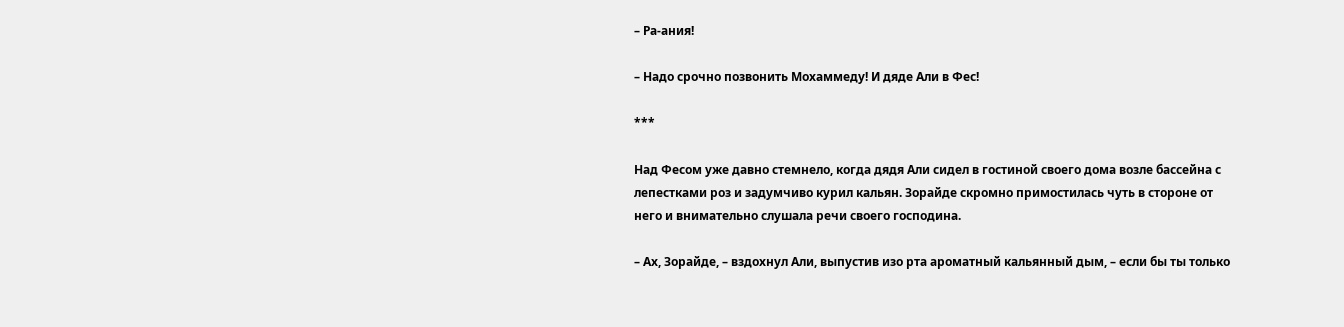– Ра-ания!

– Надо срочно позвонить Мохаммеду! И дяде Али в Фес!

***

Над Фесом уже давно стемнело, когда дядя Али сидел в гостиной своего дома возле бассейна с лепестками роз и задумчиво курил кальян. Зорайде скромно примостилась чуть в стороне от него и внимательно слушала речи своего господина.

– Ах, Зорайде, – вздохнул Али, выпустив изо рта ароматный кальянный дым, – если бы ты только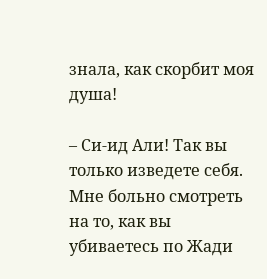знала, как скорбит моя душа!

– Си-ид Али! Так вы только изведете себя. Мне больно смотреть на то, как вы убиваетесь по Жади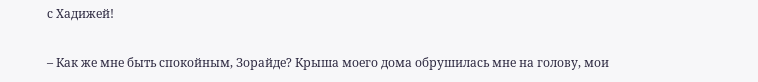с Хадижей!

– Как же мне быть спокойным, Зорайде? Крыша моего дома обрушилась мне на голову, мои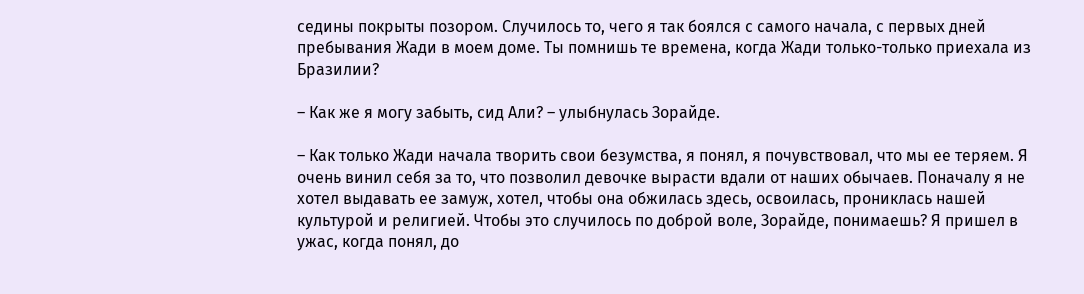седины покрыты позором. Случилось то, чего я так боялся с самого начала, с первых дней пребывания Жади в моем доме. Ты помнишь те времена, когда Жади только-только приехала из Бразилии?

– Как же я могу забыть, сид Али? – улыбнулась Зорайде.

– Как только Жади начала творить свои безумства, я понял, я почувствовал, что мы ее теряем. Я очень винил себя за то, что позволил девочке вырасти вдали от наших обычаев. Поначалу я не хотел выдавать ее замуж, хотел, чтобы она обжилась здесь, освоилась, прониклась нашей культурой и религией. Чтобы это случилось по доброй воле, Зорайде, понимаешь? Я пришел в ужас, когда понял, до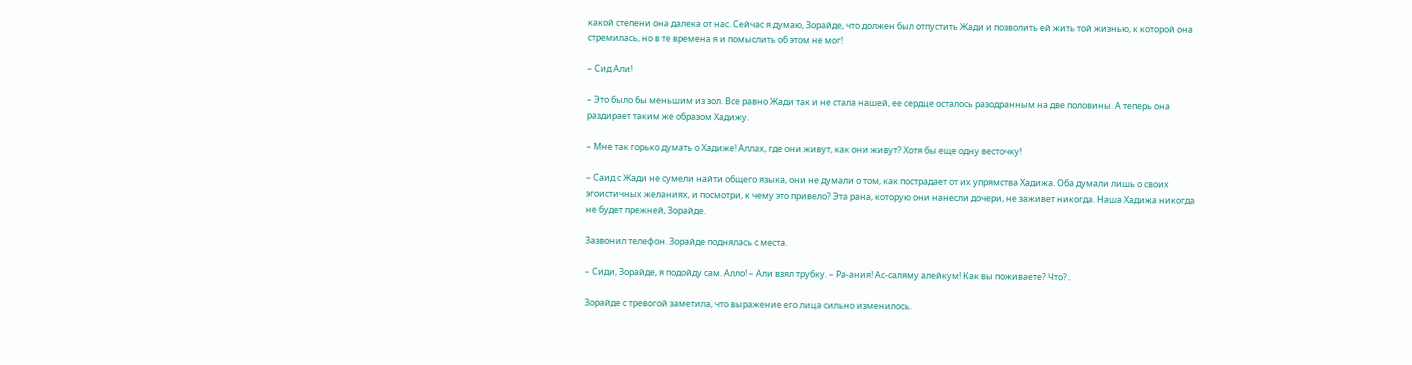какой степени она далека от нас. Сейчас я думаю, Зорайде, что должен был отпустить Жади и позволить ей жить той жизнью, к которой она стремилась, но в те времена я и помыслить об этом не мог!

– Сид Али!

– Это было бы меньшим из зол. Все равно Жади так и не стала нашей, ее сердце осталось разодранным на две половины. А теперь она раздирает таким же образом Хадижу.

– Мне так горько думать о Хадиже! Аллах, где они живут, как они живут? Хотя бы еще одну весточку!

– Саид с Жади не сумели найти общего языка, они не думали о том, как пострадает от их упрямства Хадижа. Оба думали лишь о своих эгоистичных желаниях, и посмотри, к чему это привело? Эта рана, которую они нанесли дочери, не заживет никогда. Наша Хадижа никогда не будет прежней, Зорайде.

Зазвонил телефон. Зорайде поднялась с места.

– Сиди, Зорайде, я подойду сам. Алло! – Али взял трубку. – Ра-ания! Ас-саляму алейкум! Как вы поживаете? Что?..

Зорайде с тревогой заметила, что выражение его лица сильно изменилось.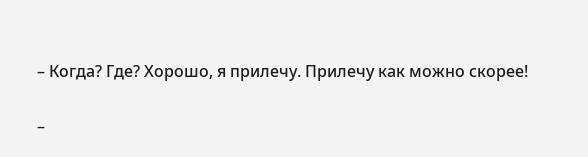– Когда? Где? Хорошо, я прилечу. Прилечу как можно скорее!

–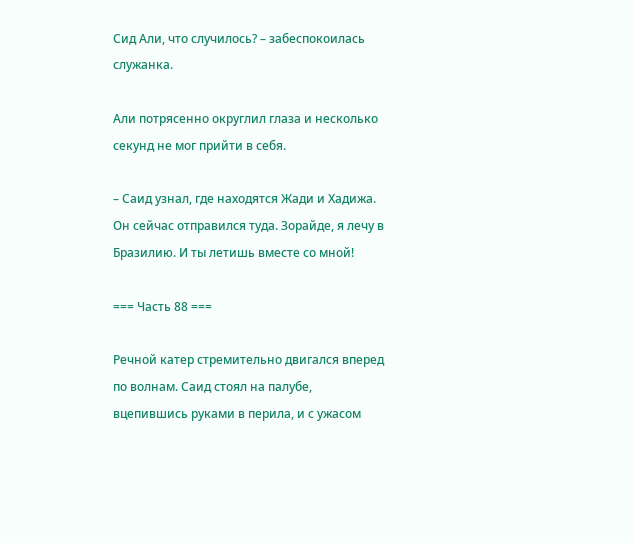Сид Али, что случилось? – забеспокоилась служанка.

Али потрясенно округлил глаза и несколько секунд не мог прийти в себя.

– Саид узнал, где находятся Жади и Хадижа. Он сейчас отправился туда. Зорайде, я лечу в Бразилию. И ты летишь вместе со мной!

=== Часть 88 ===

Речной катер стремительно двигался вперед по волнам. Саид стоял на палубе, вцепившись руками в перила, и с ужасом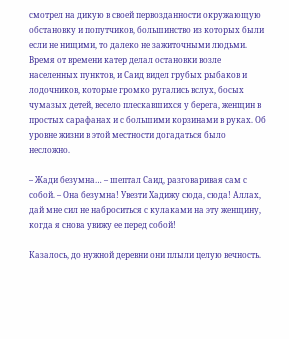смотрел на дикую в своей первозданности окружающую обстановку и попутчиков, большинство из которых были если не нищими, то далеко не зажиточными людьми. Время от времени катер делал остановки возле населенных пунктов, и Саид видел грубых рыбаков и лодочников, которые громко ругались вслух, босых чумазых детей, весело плескавшихся у берега, женщин в простых сарафанах и с большими корзинами в руках. Об уровне жизни в этой местности догадаться было несложно.

– Жади безумна… – шептал Саид, разговаривая сам с собой. – Она безумна! Увезти Хадижу сюда, сюда! Аллах, дай мне сил не наброситься с кулаками на эту женщину, когда я снова увижу ее перед собой!

Казалось, до нужной деревни они плыли целую вечность.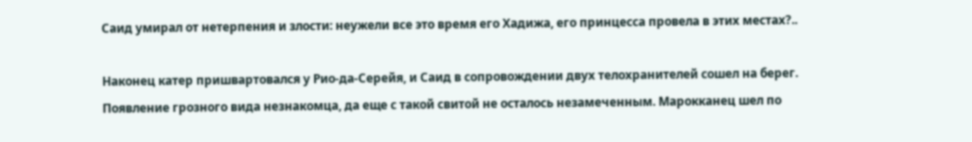Саид умирал от нетерпения и злости: неужели все это время его Хадижа, его принцесса провела в этих местах?..

Наконец катер пришвартовался у Рио-да-Серейя, и Саид в сопровождении двух телохранителей сошел на берег. Появление грозного вида незнакомца, да еще с такой свитой не осталось незамеченным. Марокканец шел по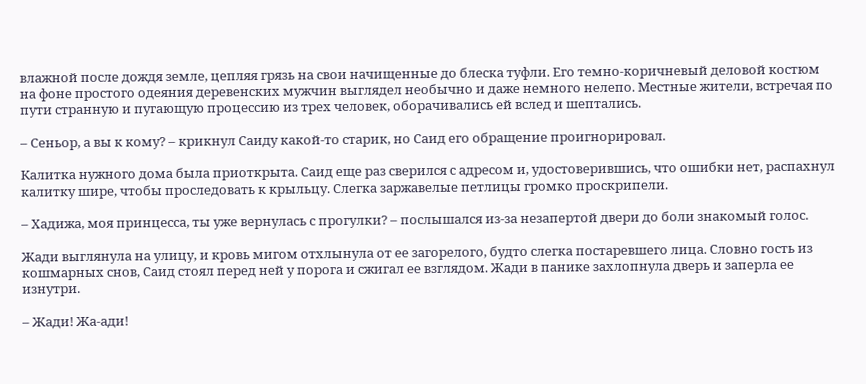влажной после дождя земле, цепляя грязь на свои начищенные до блеска туфли. Его темно-коричневый деловой костюм на фоне простого одеяния деревенских мужчин выглядел необычно и даже немного нелепо. Местные жители, встречая по пути странную и пугающую процессию из трех человек, оборачивались ей вслед и шептались.

– Сеньор, а вы к кому? – крикнул Саиду какой-то старик, но Саид его обращение проигнорировал.

Калитка нужного дома была приоткрыта. Саид еще раз сверился с адресом и, удостоверившись, что ошибки нет, распахнул калитку шире, чтобы проследовать к крыльцу. Слегка заржавелые петлицы громко проскрипели.

– Хадижа, моя принцесса, ты уже вернулась с прогулки? – послышался из-за незапертой двери до боли знакомый голос.

Жади выглянула на улицу, и кровь мигом отхлынула от ее загорелого, будто слегка постаревшего лица. Словно гость из кошмарных снов, Саид стоял перед ней у порога и сжигал ее взглядом. Жади в панике захлопнула дверь и заперла ее изнутри.

– Жади! Жа-ади!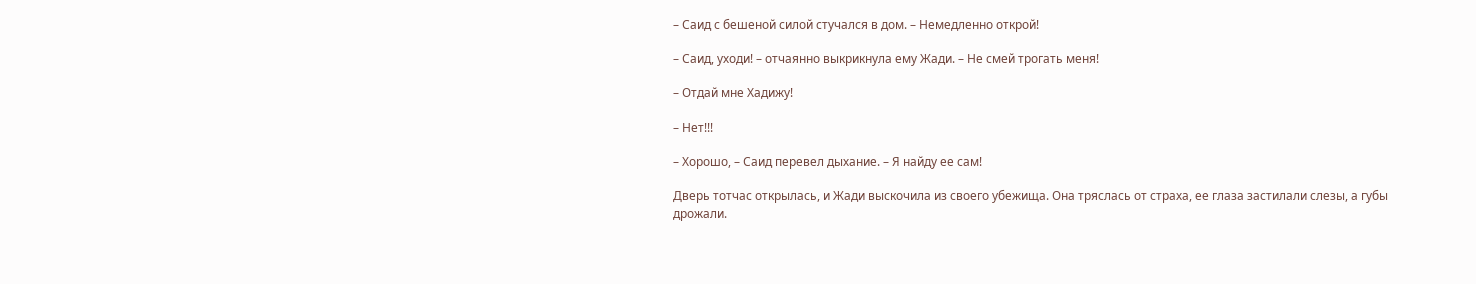– Саид с бешеной силой стучался в дом. – Немедленно открой!

– Саид, уходи! – отчаянно выкрикнула ему Жади. – Не смей трогать меня!

– Отдай мне Хадижу!

– Нет!!!

– Хорошо, – Саид перевел дыхание. – Я найду ее сам!

Дверь тотчас открылась, и Жади выскочила из своего убежища. Она тряслась от страха, ее глаза застилали слезы, а губы дрожали.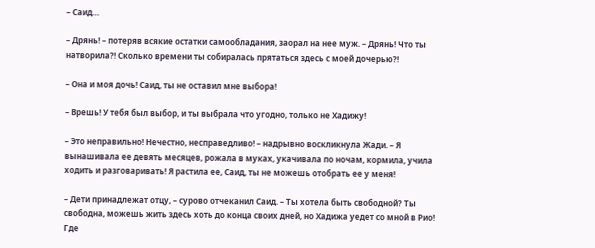– Саид…

– Дрянь! – потеряв всякие остатки самообладания, заорал на нее муж. – Дрянь! Что ты натворила?! Сколько времени ты собиралась прятаться здесь с моей дочерью?!

– Она и моя дочь! Саид, ты не оставил мне выбора!

– Врешь! У тебя был выбор, и ты выбрала что угодно, только не Хадижу!

– Это неправильно! Нечестно, несправедливо! – надрывно воскликнула Жади. – Я вынашивала ее девять месяцев, рожала в муках, укачивала по ночам, кормила, учила ходить и разговаривать! Я растила ее, Саид, ты не можешь отобрать ее у меня!

– Дети принадлежат отцу, – сурово отчеканил Саид. – Ты хотела быть свободной? Ты свободна, можешь жить здесь хоть до конца своих дней, но Хадижа уедет со мной в Рио! Где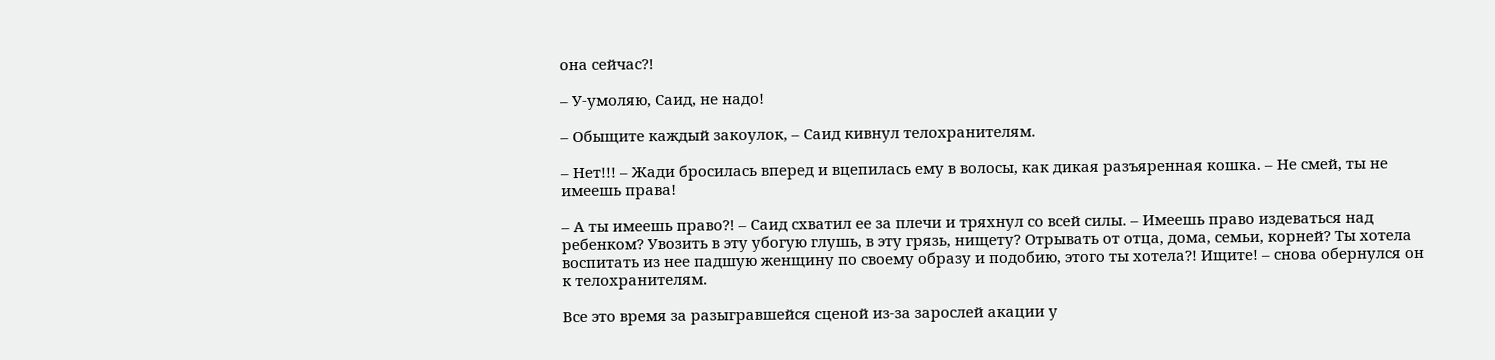она сейчас?!

– У-умоляю, Саид, не надо!

– Обыщите каждый закоулок, – Саид кивнул телохранителям.

– Нет!!! – Жади бросилась вперед и вцепилась ему в волосы, как дикая разъяренная кошка. – Не смей, ты не имеешь права!

– А ты имеешь право?! – Саид схватил ее за плечи и тряхнул со всей силы. – Имеешь право издеваться над ребенком? Увозить в эту убогую глушь, в эту грязь, нищету? Отрывать от отца, дома, семьи, корней? Ты хотела воспитать из нее падшую женщину по своему образу и подобию, этого ты хотела?! Ищите! – снова обернулся он к телохранителям.

Все это время за разыгравшейся сценой из-за зарослей акации у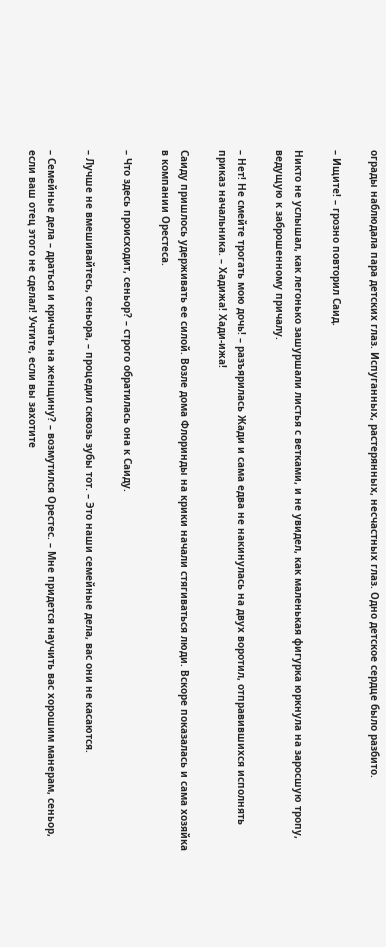ограды наблюдала пара детских глаз. Испуганных, растерянных, несчастных глаз. Одно детское сердце было разбито.

– Ищите! – грозно повторил Саид.

Никто не услышал, как легонько зашуршали листья с ветками, и не увидел, как маленькая фигурка юркнула на заросшую тропу, ведущую к заброшенному причалу.

– Нет! Не смейте трогать мою дочь! – разъярилась Жади и сама едва не накинулась на двух воротил, отправившихся исполнять приказ начальника. – Хадижа! Хади-ижа!

Саиду пришлось удерживать ее силой. Возле дома Флоринды на крики начали стягиваться люди. Вскоре показалась и сама хозяйка в компании Орестеса.

– Что здесь происходит, сеньор? – строго обратилась она к Саиду.

– Лучше не вмешивайтесь, сеньора, – процедил сквозь зубы тот. – Это наши семейные дела, вас они не касаются.

– Семейные дела – драться и кричать на женщину? – возмутился Орестес. – Мне придется научить вас хорошим манерам, сеньор, если ваш отец этого не сделал! Учтите, если вы захотите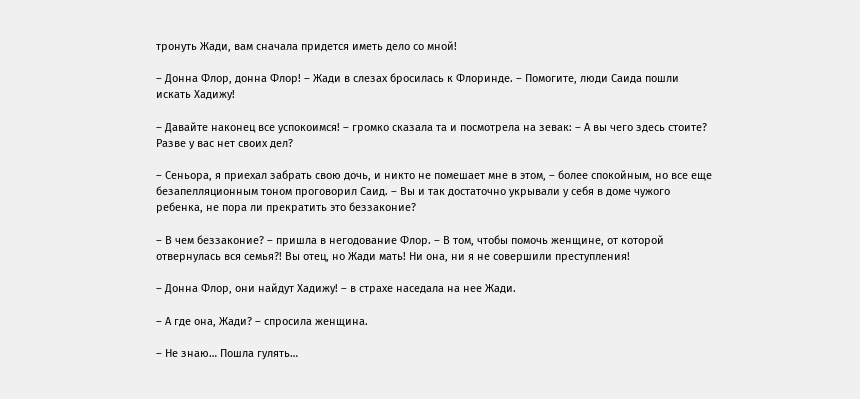тронуть Жади, вам сначала придется иметь дело со мной!

– Донна Флор, донна Флор! – Жади в слезах бросилась к Флоринде. – Помогите, люди Саида пошли искать Хадижу!

– Давайте наконец все успокоимся! – громко сказала та и посмотрела на зевак: – А вы чего здесь стоите? Разве у вас нет своих дел?

– Сеньора, я приехал забрать свою дочь, и никто не помешает мне в этом, – более спокойным, но все еще безапелляционным тоном проговорил Саид. – Вы и так достаточно укрывали у себя в доме чужого ребенка, не пора ли прекратить это беззаконие?

– В чем беззаконие? – пришла в негодование Флор. – В том, чтобы помочь женщине, от которой отвернулась вся семья?! Вы отец, но Жади мать! Ни она, ни я не совершили преступления!

– Донна Флор, они найдут Хадижу! – в страхе наседала на нее Жади.

– А где она, Жади? – спросила женщина.

– Не знаю… Пошла гулять…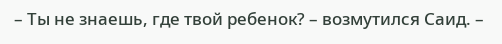– Ты не знаешь, где твой ребенок? – возмутился Саид. –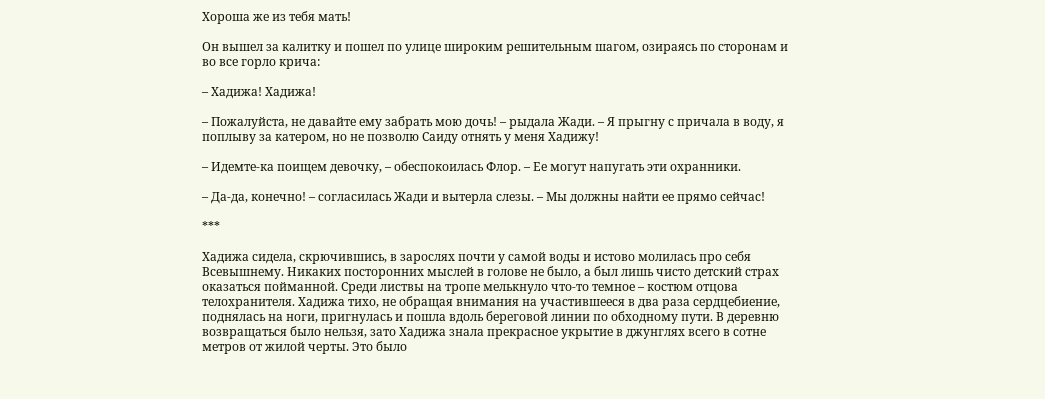Хороша же из тебя мать!

Он вышел за калитку и пошел по улице широким решительным шагом, озираясь по сторонам и во все горло крича:

– Хадижа! Хадижа!

– Пожалуйста, не давайте ему забрать мою дочь! – рыдала Жади. – Я прыгну с причала в воду, я поплыву за катером, но не позволю Саиду отнять у меня Хадижу!

– Идемте-ка поищем девочку, – обеспокоилась Флор. – Ее могут напугать эти охранники.

– Да-да, конечно! – согласилась Жади и вытерла слезы. – Мы должны найти ее прямо сейчас!

***

Хадижа сидела, скрючившись, в зарослях почти у самой воды и истово молилась про себя Всевышнему. Никаких посторонних мыслей в голове не было, а был лишь чисто детский страх оказаться пойманной. Среди листвы на тропе мелькнуло что-то темное – костюм отцова телохранителя. Хадижа тихо, не обращая внимания на участившееся в два раза сердцебиение, поднялась на ноги, пригнулась и пошла вдоль береговой линии по обходному пути. В деревню возвращаться было нельзя, зато Хадижа знала прекрасное укрытие в джунглях всего в сотне метров от жилой черты. Это было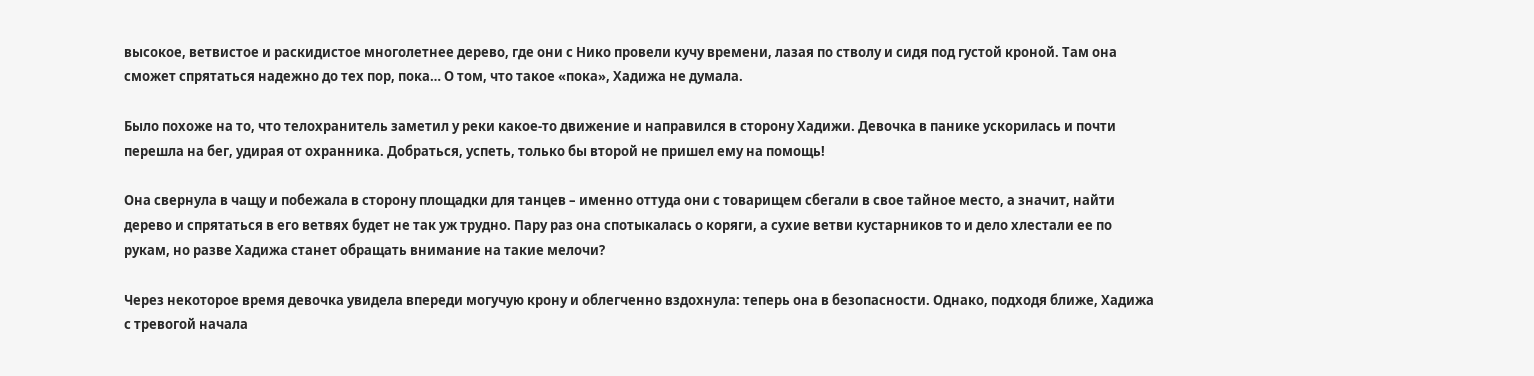высокое, ветвистое и раскидистое многолетнее дерево, где они с Нико провели кучу времени, лазая по стволу и сидя под густой кроной. Там она сможет спрятаться надежно до тех пор, пока… О том, что такое «пока», Хадижа не думала.

Было похоже на то, что телохранитель заметил у реки какое-то движение и направился в сторону Хадижи. Девочка в панике ускорилась и почти перешла на бег, удирая от охранника. Добраться, успеть, только бы второй не пришел ему на помощь!

Она свернула в чащу и побежала в сторону площадки для танцев – именно оттуда они с товарищем сбегали в свое тайное место, а значит, найти дерево и спрятаться в его ветвях будет не так уж трудно. Пару раз она спотыкалась о коряги, а сухие ветви кустарников то и дело хлестали ее по рукам, но разве Хадижа станет обращать внимание на такие мелочи?

Через некоторое время девочка увидела впереди могучую крону и облегченно вздохнула: теперь она в безопасности. Однако, подходя ближе, Хадижа с тревогой начала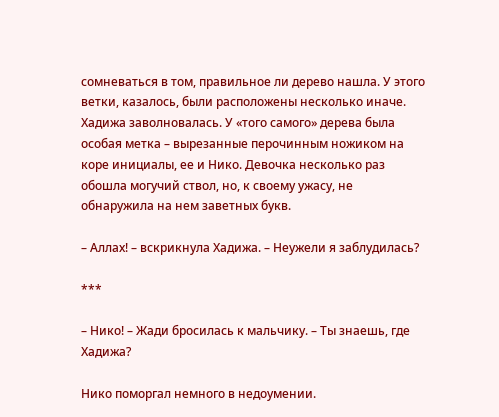сомневаться в том, правильное ли дерево нашла. У этого ветки, казалось, были расположены несколько иначе. Хадижа заволновалась. У «того самого» дерева была особая метка – вырезанные перочинным ножиком на коре инициалы, ее и Нико. Девочка несколько раз обошла могучий ствол, но, к своему ужасу, не обнаружила на нем заветных букв.

– Аллах! – вскрикнула Хадижа. – Неужели я заблудилась?

***

– Нико! – Жади бросилась к мальчику. – Ты знаешь, где Хадижа?

Нико поморгал немного в недоумении.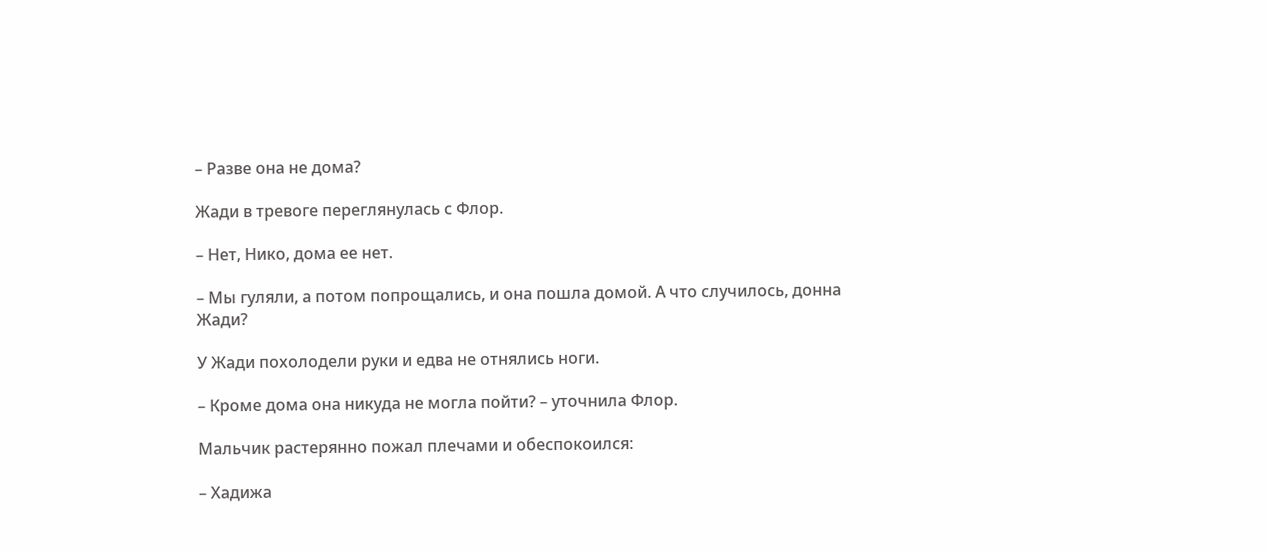– Разве она не дома?

Жади в тревоге переглянулась с Флор.

– Нет, Нико, дома ее нет.

– Мы гуляли, а потом попрощались, и она пошла домой. А что случилось, донна Жади?

У Жади похолодели руки и едва не отнялись ноги.

– Кроме дома она никуда не могла пойти? – уточнила Флор.

Мальчик растерянно пожал плечами и обеспокоился:

– Хадижа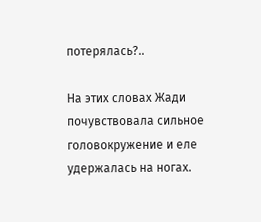потерялась?..

На этих словах Жади почувствовала сильное головокружение и еле удержалась на ногах.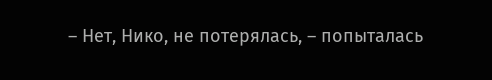– Нет, Нико, не потерялась, – попыталась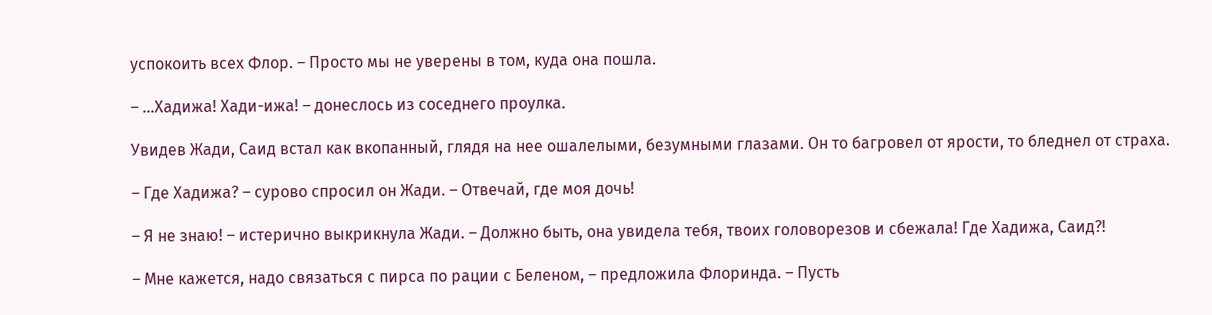успокоить всех Флор. – Просто мы не уверены в том, куда она пошла.

– …Хадижа! Хади-ижа! – донеслось из соседнего проулка.

Увидев Жади, Саид встал как вкопанный, глядя на нее ошалелыми, безумными глазами. Он то багровел от ярости, то бледнел от страха.

– Где Хадижа? – сурово спросил он Жади. – Отвечай, где моя дочь!

– Я не знаю! – истерично выкрикнула Жади. – Должно быть, она увидела тебя, твоих головорезов и сбежала! Где Хадижа, Саид?!

– Мне кажется, надо связаться с пирса по рации с Беленом, – предложила Флоринда. – Пусть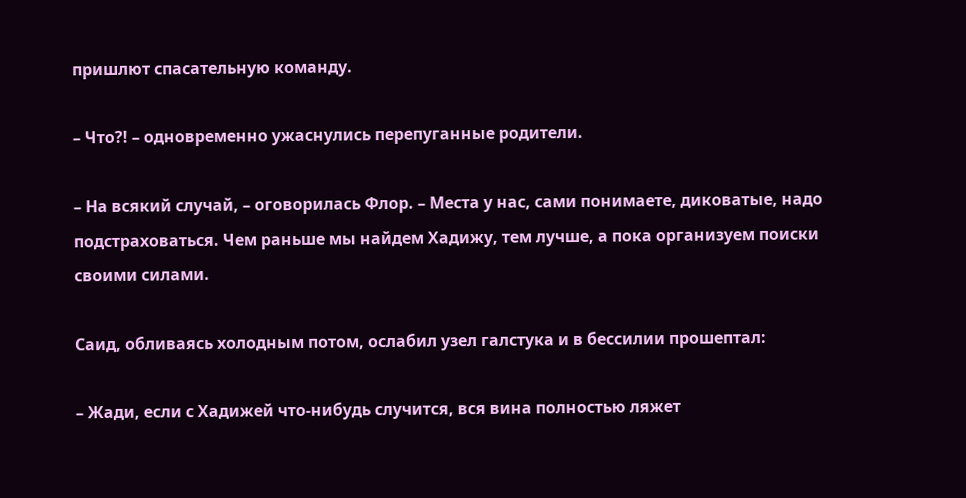пришлют спасательную команду.

– Что?! – одновременно ужаснулись перепуганные родители.

– На всякий случай, – оговорилась Флор. – Места у нас, сами понимаете, диковатые, надо подстраховаться. Чем раньше мы найдем Хадижу, тем лучше, а пока организуем поиски своими силами.

Саид, обливаясь холодным потом, ослабил узел галстука и в бессилии прошептал:

– Жади, если с Хадижей что-нибудь случится, вся вина полностью ляжет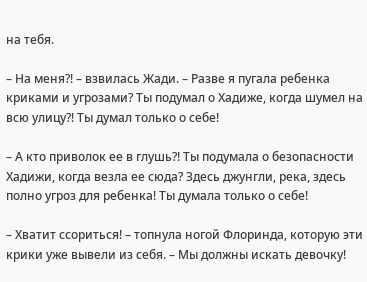на тебя.

– На меня?! – взвилась Жади. – Разве я пугала ребенка криками и угрозами? Ты подумал о Хадиже, когда шумел на всю улицу?! Ты думал только о себе!

– А кто приволок ее в глушь?! Ты подумала о безопасности Хадижи, когда везла ее сюда? Здесь джунгли, река, здесь полно угроз для ребенка! Ты думала только о себе!

– Хватит ссориться! – топнула ногой Флоринда, которую эти крики уже вывели из себя. – Мы должны искать девочку!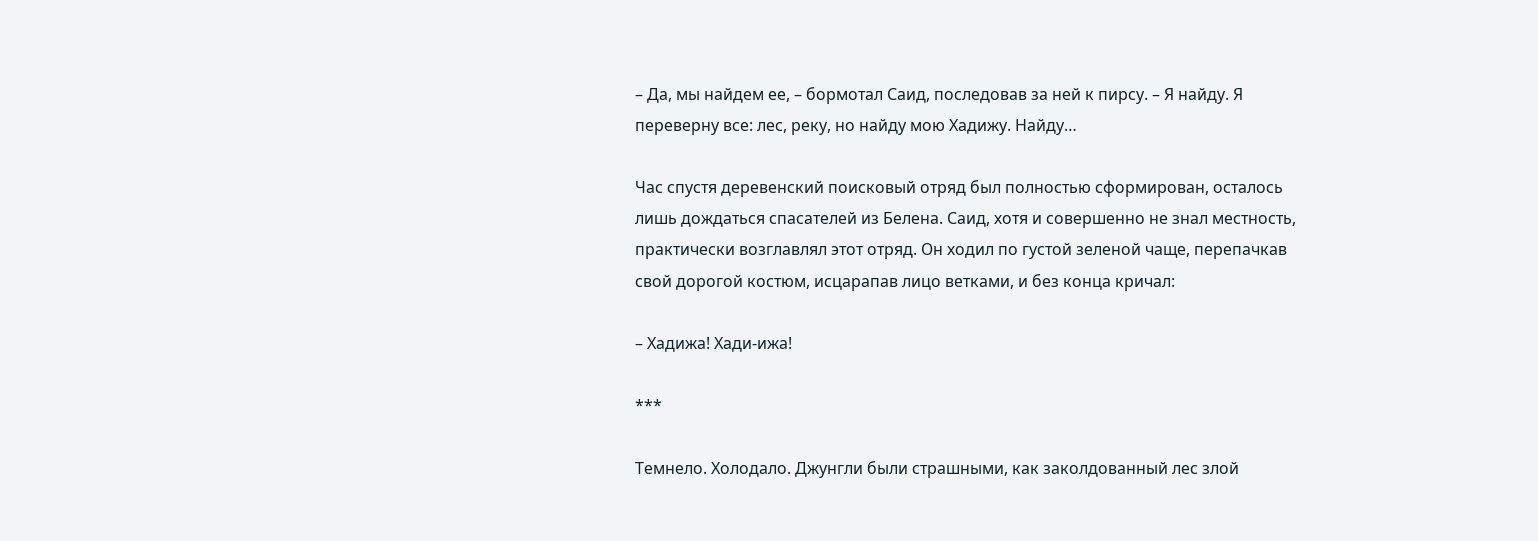– Да, мы найдем ее, – бормотал Саид, последовав за ней к пирсу. – Я найду. Я переверну все: лес, реку, но найду мою Хадижу. Найду…

Час спустя деревенский поисковый отряд был полностью сформирован, осталось лишь дождаться спасателей из Белена. Саид, хотя и совершенно не знал местность, практически возглавлял этот отряд. Он ходил по густой зеленой чаще, перепачкав свой дорогой костюм, исцарапав лицо ветками, и без конца кричал:

– Хадижа! Хади-ижа!

***

Темнело. Холодало. Джунгли были страшными, как заколдованный лес злой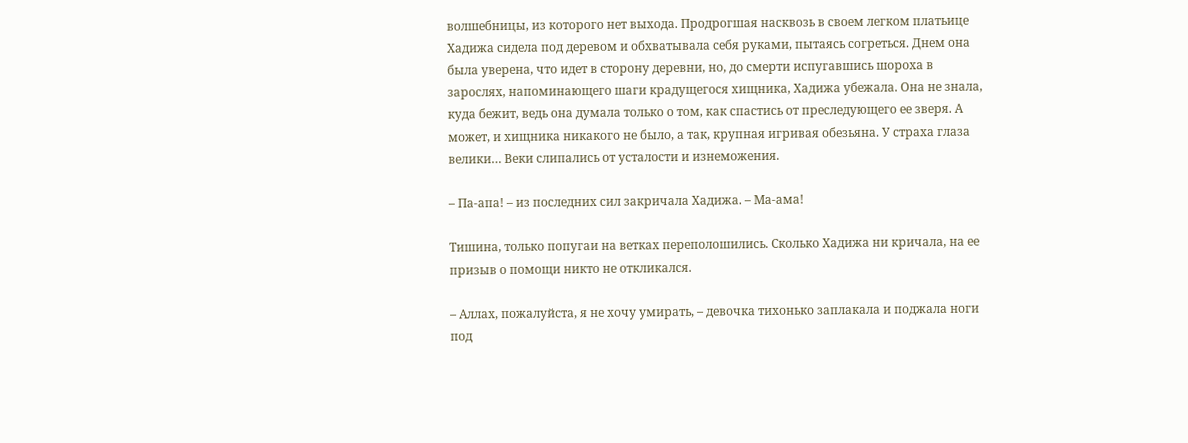волшебницы, из которого нет выхода. Продрогшая насквозь в своем легком платьице Хадижа сидела под деревом и обхватывала себя руками, пытаясь согреться. Днем она была уверена, что идет в сторону деревни, но, до смерти испугавшись шороха в зарослях, напоминающего шаги крадущегося хищника, Хадижа убежала. Она не знала, куда бежит, ведь она думала только о том, как спастись от преследующего ее зверя. А может, и хищника никакого не было, а так, крупная игривая обезьяна. У страха глаза велики… Веки слипались от усталости и изнеможения.

– Па-апа! – из последних сил закричала Хадижа. – Ма-ама!

Тишина, только попугаи на ветках переполошились. Сколько Хадижа ни кричала, на ее призыв о помощи никто не откликался.

– Аллах, пожалуйста, я не хочу умирать, – девочка тихонько заплакала и поджала ноги под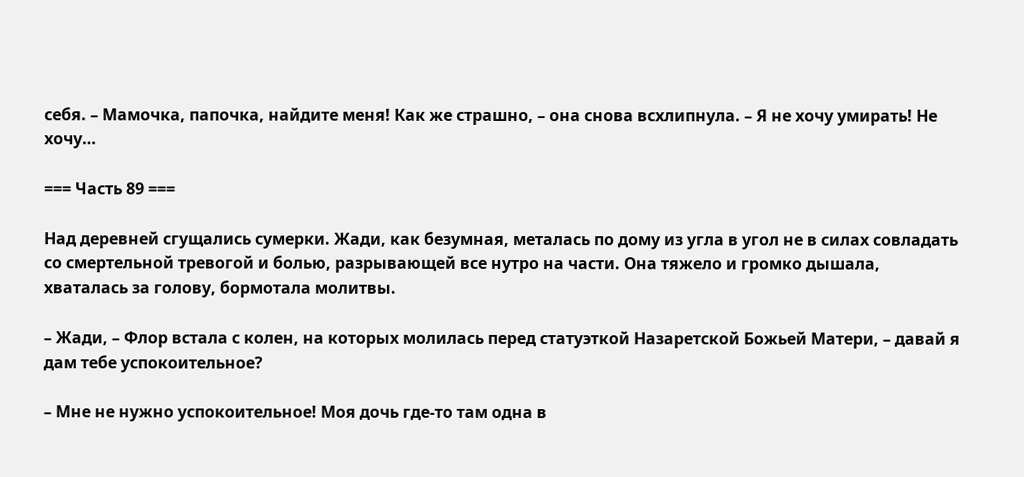себя. – Мамочка, папочка, найдите меня! Как же страшно, – она снова всхлипнула. – Я не хочу умирать! Не хочу…

=== Часть 89 ===

Над деревней сгущались сумерки. Жади, как безумная, металась по дому из угла в угол не в силах совладать со смертельной тревогой и болью, разрывающей все нутро на части. Она тяжело и громко дышала, хваталась за голову, бормотала молитвы.

– Жади, – Флор встала с колен, на которых молилась перед статуэткой Назаретской Божьей Матери, – давай я дам тебе успокоительное?

– Мне не нужно успокоительное! Моя дочь где-то там одна в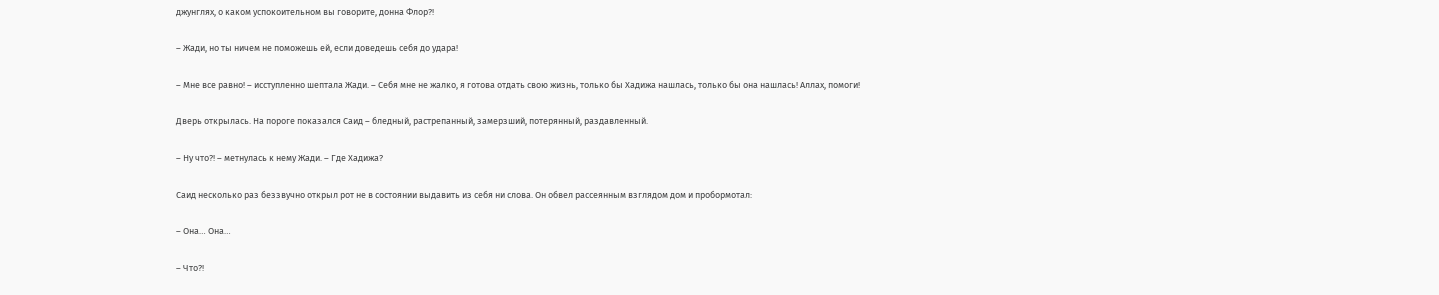джунглях, о каком успокоительном вы говорите, донна Флор?!

– Жади, но ты ничем не поможешь ей, если доведешь себя до удара!

– Мне все равно! – исступленно шептала Жади. – Себя мне не жалко, я готова отдать свою жизнь, только бы Хадижа нашлась, только бы она нашлась! Аллах, помоги!

Дверь открылась. На пороге показался Саид – бледный, растрепанный, замерзший, потерянный, раздавленный.

– Ну что?! – метнулась к нему Жади. – Где Хадижа?

Саид несколько раз беззвучно открыл рот не в состоянии выдавить из себя ни слова. Он обвел рассеянным взглядом дом и пробормотал:

– Она… Она…

– Что?!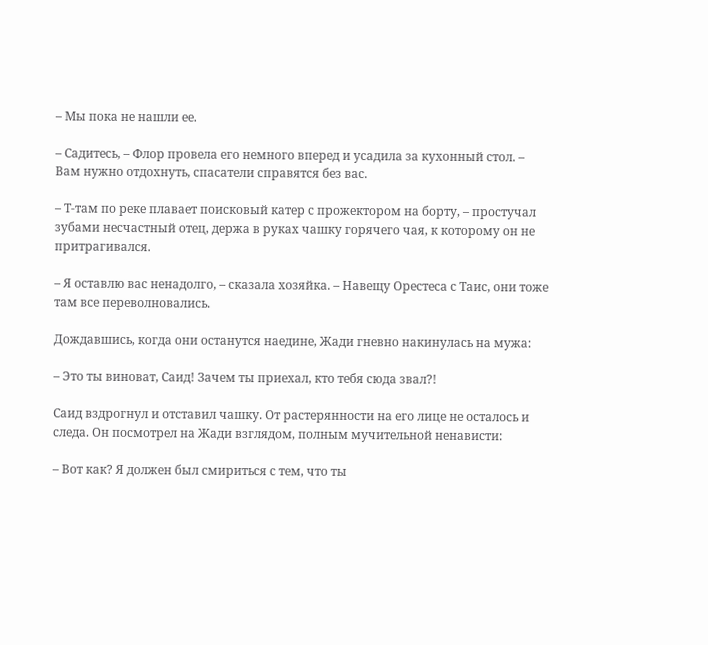– Мы пока не нашли ее.

– Садитесь, – Флор провела его немного вперед и усадила за кухонный стол. – Вам нужно отдохнуть, спасатели справятся без вас.

– Т-там по реке плавает поисковый катер с прожектором на борту, – простучал зубами несчастный отец, держа в руках чашку горячего чая, к которому он не притрагивался.

– Я оставлю вас ненадолго, – сказала хозяйка. – Навещу Орестеса с Таис, они тоже там все переволновались.

Дождавшись, когда они останутся наедине, Жади гневно накинулась на мужа:

– Это ты виноват, Саид! Зачем ты приехал, кто тебя сюда звал?!

Саид вздрогнул и отставил чашку. От растерянности на его лице не осталось и следа. Он посмотрел на Жади взглядом, полным мучительной ненависти:

– Вот как? Я должен был смириться с тем, что ты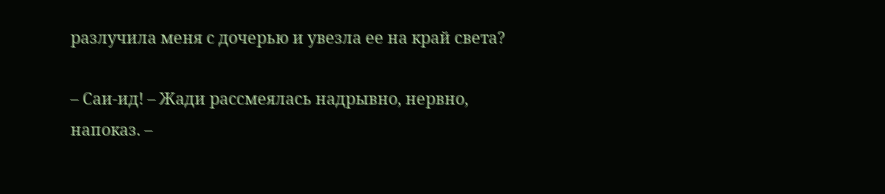разлучила меня с дочерью и увезла ее на край света?

– Саи-ид! – Жади рассмеялась надрывно, нервно, напоказ. –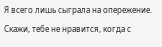Я всего лишь сыграла на опережение. Скажи, тебе не нравится, когда с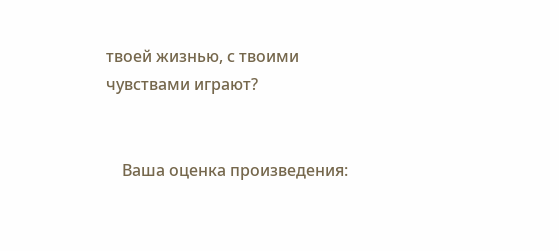твоей жизнью, с твоими чувствами играют?


    Ваша оценка произведения: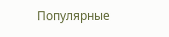Популярные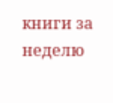книги за неделю